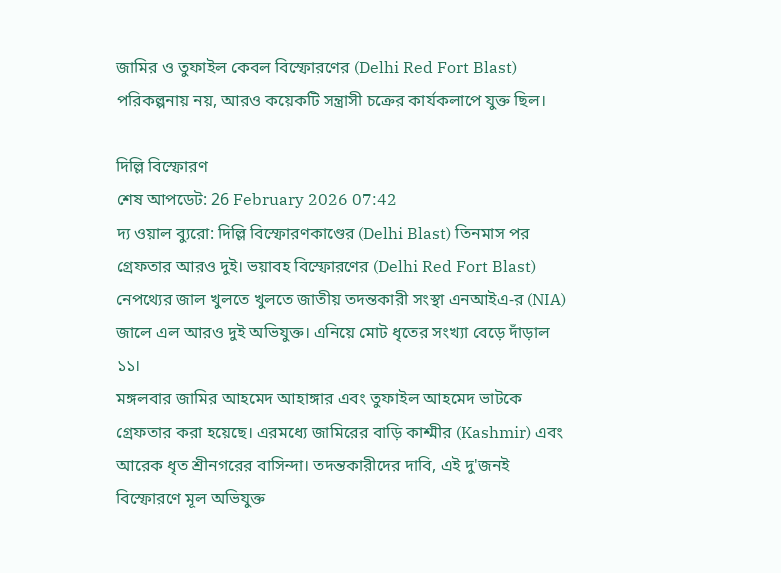জামির ও তুফাইল কেবল বিস্ফোরণের (Delhi Red Fort Blast) পরিকল্পনায় নয়, আরও কয়েকটি সন্ত্রাসী চক্রের কার্যকলাপে যুক্ত ছিল।

দিল্লি বিস্ফোরণ
শেষ আপডেট: 26 February 2026 07:42
দ্য ওয়াল ব্যুরো: দিল্লি বিস্ফোরণকাণ্ডের (Delhi Blast) তিনমাস পর গ্রেফতার আরও দুই। ভয়াবহ বিস্ফোরণের (Delhi Red Fort Blast) নেপথ্যের জাল খুলতে খুলতে জাতীয় তদন্তকারী সংস্থা এনআইএ-র (NIA) জালে এল আরও দুই অভিযুক্ত। এনিয়ে মোট ধৃতের সংখ্যা বেড়ে দাঁড়াল ১১।
মঙ্গলবার জামির আহমেদ আহাঙ্গার এবং তুফাইল আহমেদ ভাটকে গ্রেফতার করা হয়েছে। এরমধ্যে জামিরের বাড়ি কাশ্মীর (Kashmir) এবং আরেক ধৃত শ্রীনগরের বাসিন্দা। তদন্তকারীদের দাবি, এই দু'জনই বিস্ফোরণে মূল অভিযুক্ত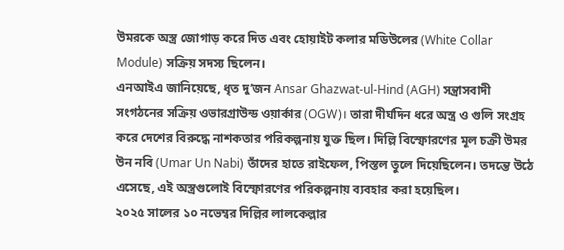উমরকে অস্ত্র জোগাড় করে দিত এবং হোয়াইট কলার মডিউলের (White Collar Module) সক্রিয় সদস্য ছিলেন।
এনআইএ জানিয়েছে, ধৃত দু’জন Ansar Ghazwat-ul-Hind (AGH) সন্ত্রাসবাদী সংগঠনের সক্রিয় ওভারগ্রাউন্ড ওয়ার্কার (OGW)। তারা দীর্ঘদিন ধরে অস্ত্র ও গুলি সংগ্রহ করে দেশের বিরুদ্ধে নাশকতার পরিকল্পনায় যুক্ত ছিল। দিল্লি বিস্ফোরণের মূল চক্রী উমর উন নবি (Umar Un Nabi) তাঁদের হাতে রাইফেল, পিস্তল তুলে দিয়েছিলেন। তদন্তে উঠে এসেছে, এই অস্ত্রগুলোই বিস্ফোরণের পরিকল্পনায় ব্যবহার করা হয়েছিল।
২০২৫ সালের ১০ নভেম্বর দিল্লির লালকেল্লার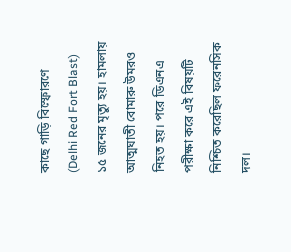কাছে গাড়ি বিস্ফোরণে (Delhi Red Fort Blast) ১৫ জনের মৃত্যু হয়। হামলায় আত্মঘাতী বোমারু উমরও নিহত হয়। পরে ডিএনএ পরীক্ষা করে এই বিষয়টি নিশ্চিত করেছিল ফরেনসিক দল।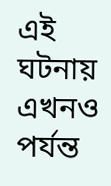এই ঘটনায় এখনও পর্যন্ত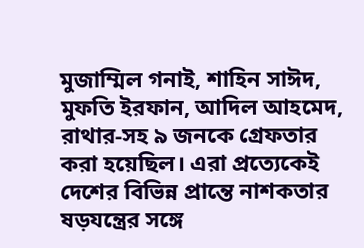মুজাম্মিল গনাই, শাহিন সাঈদ, মুফতি ইরফান, আদিল আহমেদ, রাথার-সহ ৯ জনকে গ্রেফতার করা হয়েছিল। এরা প্রত্যেকেই দেশের বিভিন্ন প্রান্তে নাশকতার ষড়যন্ত্রের সঙ্গে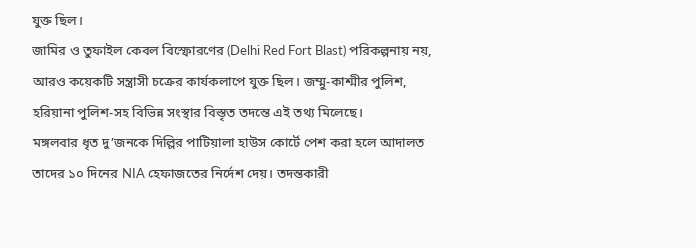যুক্ত ছিল।
জামির ও তুফাইল কেবল বিস্ফোরণের (Delhi Red Fort Blast) পরিকল্পনায় নয়, আরও কয়েকটি সন্ত্রাসী চক্রের কার্যকলাপে যুক্ত ছিল। জম্মু-কাশ্মীর পুলিশ, হরিয়ানা পুলিশ-সহ বিভিন্ন সংস্থার বিস্তৃত তদন্তে এই তথ্য মিলেছে।
মঙ্গলবার ধৃত দু’জনকে দিল্লির পাটিয়ালা হাউস কোর্টে পেশ করা হলে আদালত তাদের ১০ দিনের NIA হেফাজতের নির্দেশ দেয়। তদন্তকারী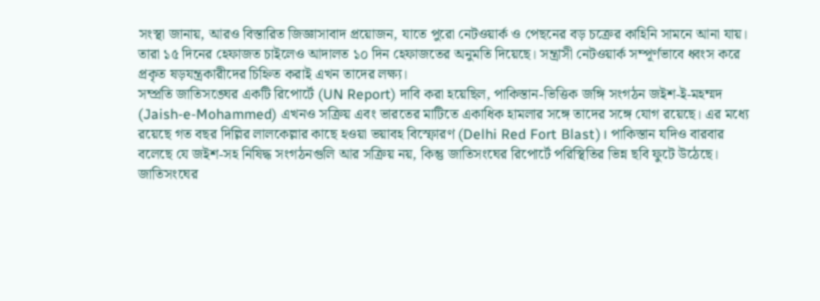সংস্থা জানায়, আরও বিস্তারিত জিজ্ঞাসাবাদ প্রয়োজন, যাতে পুরো নেটওয়ার্ক ও পেছনের বড় চক্রের কাহিনি সামনে আনা যায়। তারা ১৫ দিনের হেফাজত চাইলেও আদালত ১০ দিন হেফাজতের অনুমতি দিয়েছে। সন্ত্রাসী নেটওয়ার্ক সম্পূর্ণভাবে ধ্বংস করে প্রকৃত ষড়যন্ত্রকারীদের চিহ্নিত করাই এখন তাদের লক্ষ্য।
সম্প্রতি জাতিসঙ্ঘের একটি রিপোর্টে (UN Report) দাবি করা হয়েছিল, পাকিস্তান-ভিত্তিক জঙ্গি সংগঠন জইশ-ই-মহম্মদ (Jaish-e-Mohammed) এখনও সক্রিয় এবং ভারতের মাটিতে একাধিক হামলার সঙ্গে তাদের সঙ্গে যোগ রয়েছে। এর মধ্যে রয়েছে গত বছর দিল্লির লালকেল্লার কাছে হওয়া ভয়াবহ বিস্ফোরণ (Delhi Red Fort Blast)। পাকিস্তান যদিও বারবার বলেছে যে জইশ-সহ নিষিদ্ধ সংগঠনগুলি আর সক্রিয় নয়, কিন্তু জাতিসংঘের রিপোর্টে পরিস্থিতির ভিন্ন ছবি ফুটে উঠেছে।
জাতিসংঘের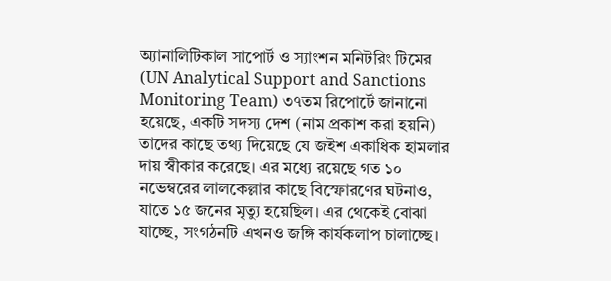অ্যানালিটিকাল সাপোর্ট ও স্যাংশন মনিটরিং টিমের (UN Analytical Support and Sanctions Monitoring Team) ৩৭তম রিপোর্টে জানানো হয়েছে, একটি সদস্য দেশ (নাম প্রকাশ করা হয়নি) তাদের কাছে তথ্য দিয়েছে যে জইশ একাধিক হামলার দায় স্বীকার করেছে। এর মধ্যে রয়েছে গত ১০ নভেম্বরের লালকেল্লার কাছে বিস্ফোরণের ঘটনাও, যাতে ১৫ জনের মৃত্যু হয়েছিল। এর থেকেই বোঝা যাচ্ছে, সংগঠনটি এখনও জঙ্গি কার্যকলাপ চালাচ্ছে।